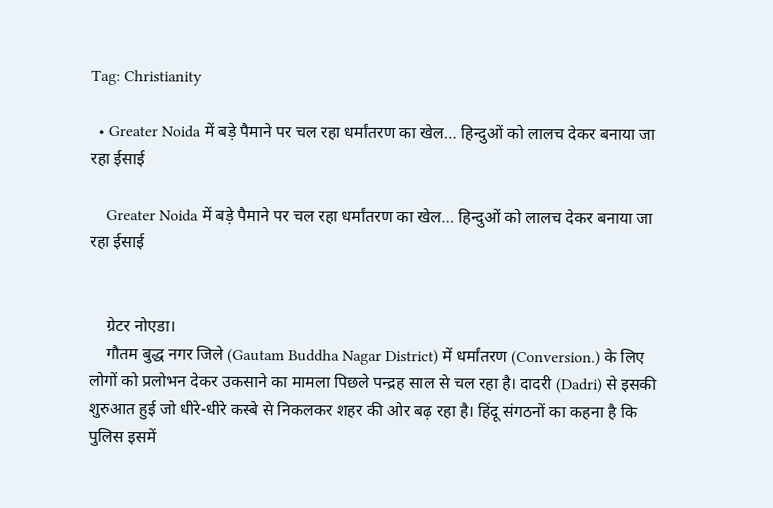Tag: Christianity

  • Greater Noida में बड़े पैमाने पर चल रहा धर्मांतरण का खेल… हिन्दुओं को लालच देकर बनाया जा रहा ईसाई

    Greater Noida में बड़े पैमाने पर चल रहा धर्मांतरण का खेल… हिन्दुओं को लालच देकर बनाया जा रहा ईसाई


    ग्रेटर नोएडा।
    गौतम बुद्ध नगर जिले (Gautam Buddha Nagar District) में धर्मांतरण (Conversion.) के लिए लोगों को प्रलोभन देकर उकसाने का मामला पिछले पन्द्रह साल से चल रहा है। दादरी (Dadri) से इसकी शुरुआत हुई जो धीरे-धीरे कस्बे से निकलकर शहर की ओर बढ़ रहा है। हिंदू संगठनों का कहना है कि पुलिस इसमें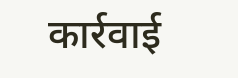कार्रवाई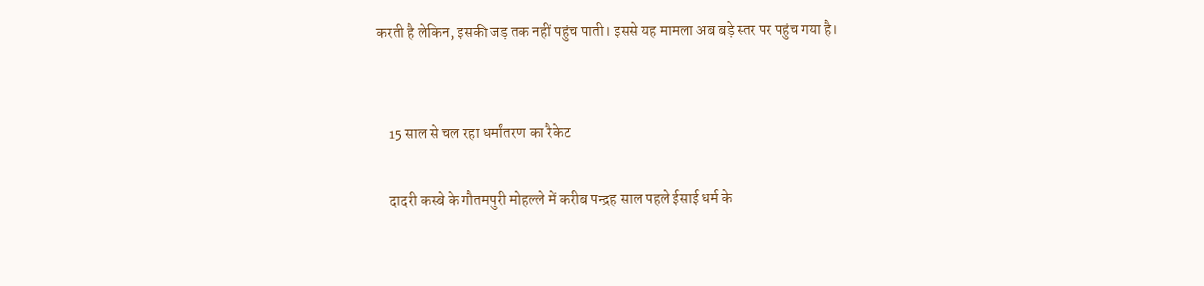करती है लेकिन, इसकी जड़ तक नहीं पहुंच पाती। इससे यह मामला अब बड़े स्तर पर पहुंच गया है।


    15 साल से चल रहा धर्मांतरण का रैकेट

    दादरी कस्बे के गौतमपुरी मोहल्ले में करीब पन्द्रह साल पहले ईसाई धर्म के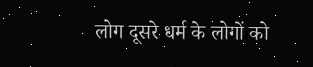लोग दूसरे धर्म के लोगों को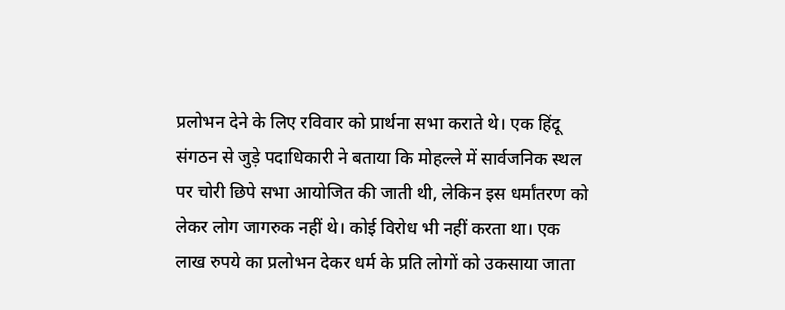प्रलोभन देने के लिए रविवार को प्रार्थना सभा कराते थे। एक हिंदू संगठन से जुड़े पदाधिकारी ने बताया कि मोहल्ले में सार्वजनिक स्थल पर चोरी छिपे सभा आयोजित की जाती थी, लेकिन इस धर्मांतरण को लेकर लोग जागरुक नहीं थे। कोई विरोध भी नहीं करता था। एक लाख रुपये का प्रलोभन देकर धर्म के प्रति लोगों को उकसाया जाता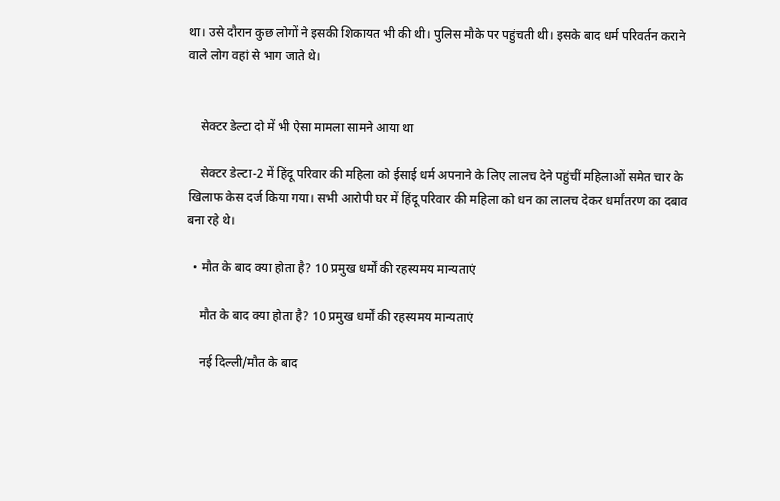था। उसे दौरान कुछ लोगों ने इसकी शिकायत भी की थी। पुलिस मौके पर पहुंचती थी। इसके बाद धर्म परिवर्तन कराने वाले लोग वहां से भाग जाते थे।


    सेक्टर डेल्टा दो में भी ऐसा मामला सामने आया था

    सेक्टर डेल्टा-2 में हिंदू परिवार की महिला को ईसाई धर्म अपनाने के लिए लालच देने पहुंचीं महिलाओं समेत चार के खिलाफ केस दर्ज किया गया। सभी आरोपी घर में हिंदू परिवार की महिला को धन का लालच देकर धर्मांतरण का दबाव बना रहे थे।

  • मौत के बाद क्या होता है? 10 प्रमुख धर्मों की रहस्यमय मान्यताएं

    मौत के बाद क्या होता है? 10 प्रमुख धर्मों की रहस्यमय मान्यताएं

    नई दिल्ली/मौत के बाद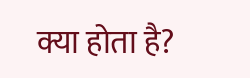क्या होता है?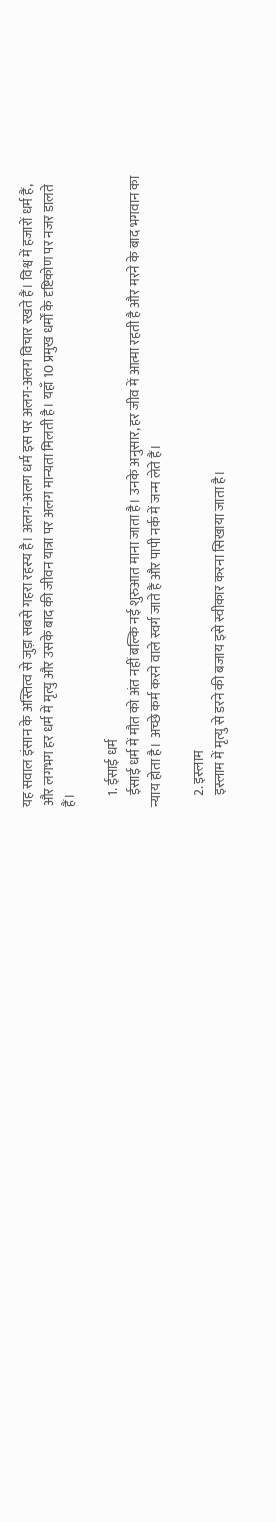यह सवाल इंसान के अस्तित्व से जुड़ा सबसे गहरा रहस्य है। अलग-अलग धर्म इस पर अलग-अलग विचार रखते हैं। विश्व में हजारों धर्म हैं, और लगभग हर धर्म में मृत्यु और उसके बाद की जीवन यात्रा पर अलग मान्यता मिलती है। यहाँ 10 प्रमुख धर्मों के दृष्टिकोण पर नजर डालते हैं।

    1. ईसाई धर्म
    ईसाई धर्म में मौत को अंत नहीं बल्कि नई शुरुआत माना जाता है। उनके अनुसार, हर जीव में आत्मा रहती है और मरने के बाद भगवान का न्याय होता है। अच्छे कर्म करने वाले स्वर्ग जाते हैं और पापी नर्क में जन्म लेते हैं।

    2. इस्लाम
    इस्लाम में मृत्यु से डरने की बजाय इसे स्वीकार करना सिखाया जाता है।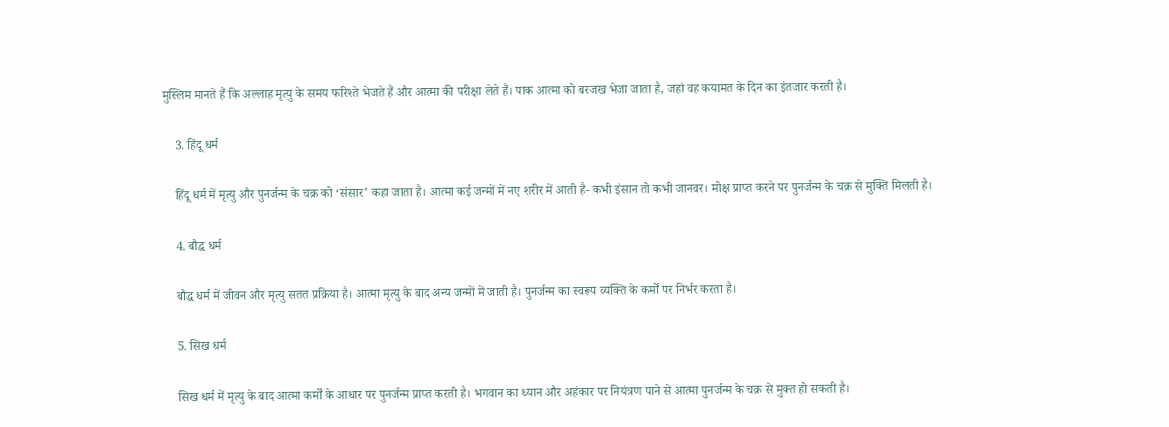मुस्लिम मानते हैं कि अल्लाह मृत्यु के समय फरिश्ते भेजते हैं और आत्मा की परीक्षा लेते हैं। पाक आत्मा को बरजख भेजा जाता है, जहां वह कयामत के दिन का इंतजार करती है।

    3. हिंदू धर्म

    हिंदू धर्म में मृत्यु और पुनर्जन्म के चक्र को ‘संसार’ कहा जाता है। आत्मा कई जन्मों में नए शरीर में आती है- कभी इंसान तो कभी जानवर। मोक्ष प्राप्त करने पर पुनर्जन्म के चक्र से मुक्ति मिलती है।

    4. बौद्ध धर्म

    बौद्ध धर्म में जीवन और मृत्यु सतत प्रक्रिया है। आत्मा मृत्यु के बाद अन्य जन्मों में जाती है। पुनर्जन्म का स्वरूप व्यक्ति के कर्मों पर निर्भर करता है।

    5. सिख धर्म

    सिख धर्म में मृत्यु के बाद आत्मा कर्मों के आधार पर पुनर्जन्म प्राप्त करती है। भगवान का ध्यान और अहंकार पर नियंत्रण पाने से आत्मा पुनर्जन्म के चक्र से मुक्त हो सकती है।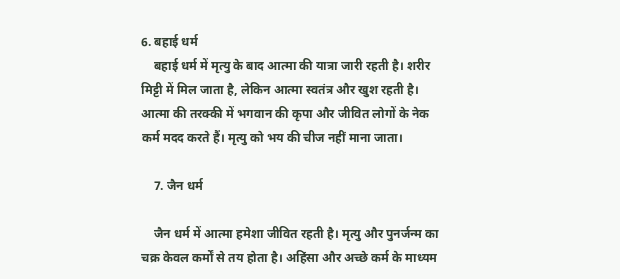6. बहाई धर्म
    बहाई धर्म में मृत्यु के बाद आत्मा की यात्रा जारी रहती है। शरीर मिट्टी में मिल जाता है, लेकिन आत्मा स्वतंत्र और खुश रहती है। आत्मा की तरक्की में भगवान की कृपा और जीवित लोगों के नेक कर्म मदद करते हैं। मृत्यु को भय की चीज नहीं माना जाता।

    7. जैन धर्म

    जैन धर्म में आत्मा हमेशा जीवित रहती है। मृत्यु और पुनर्जन्म का चक्र केवल कर्मों से तय होता है। अहिंसा और अच्छे कर्म के माध्यम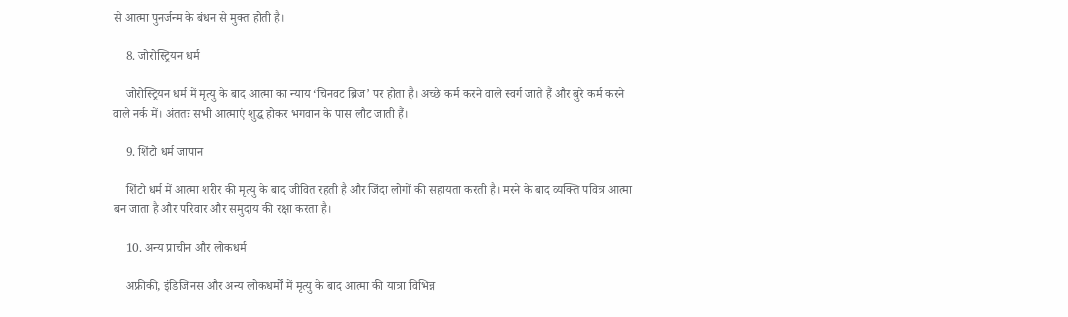से आत्मा पुनर्जन्म के बंधन से मुक्त होती है।

    8. जोरोस्ट्रियन धर्म

    जोरोस्ट्रियन धर्म में मृत्यु के बाद आत्मा का न्याय ‘चिनवट ब्रिज’ पर होता है। अच्छे कर्म करने वाले स्वर्ग जाते हैं और बुरे कर्म करने वाले नर्क में। अंततः सभी आत्माएं शुद्ध होकर भगवान के पास लौट जाती हैं।

    9. शिंटो धर्म जापान

    शिंटो धर्म में आत्मा शरीर की मृत्यु के बाद जीवित रहती है और जिंदा लोगों की सहायता करती है। मरने के बाद व्यक्ति पवित्र आत्मा बन जाता है और परिवार और समुदाय की रक्षा करता है।

    10. अन्य प्राचीन और लोकधर्म

    अफ्रीकी, इंडिजिनस और अन्य लोकधर्मों में मृत्यु के बाद आत्मा की यात्रा विभिन्न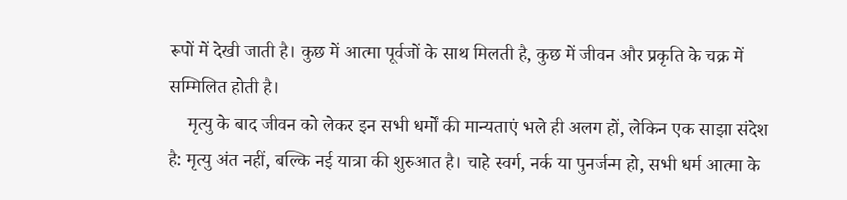रूपों में देखी जाती है। कुछ में आत्मा पूर्वजों के साथ मिलती है, कुछ में जीवन और प्रकृति के चक्र में सम्मिलित होती है।
    मृत्यु के बाद जीवन को लेकर इन सभी धर्मों की मान्यताएं भले ही अलग हों, लेकिन एक साझा संदेश है: मृत्यु अंत नहीं, बल्कि नई यात्रा की शुरुआत है। चाहे स्वर्ग, नर्क या पुनर्जन्म हो, सभी धर्म आत्मा के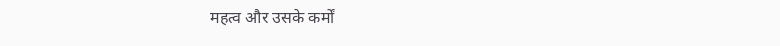महत्व और उसके कर्मों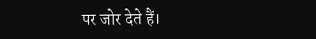पर जोर देते हैं।